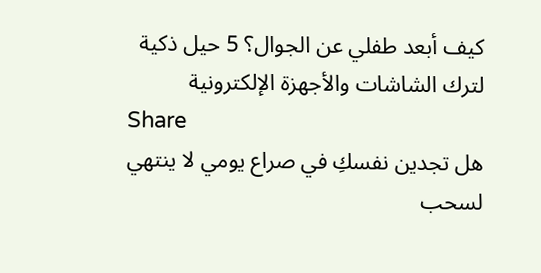كيف أبعد طفلي عن الجوال؟ 5 حيل ذكية لترك الشاشات والأجهزة الإلكترونية
Share
هل تجدين نفسكِ في صراع يومي لا ينتهي لسحب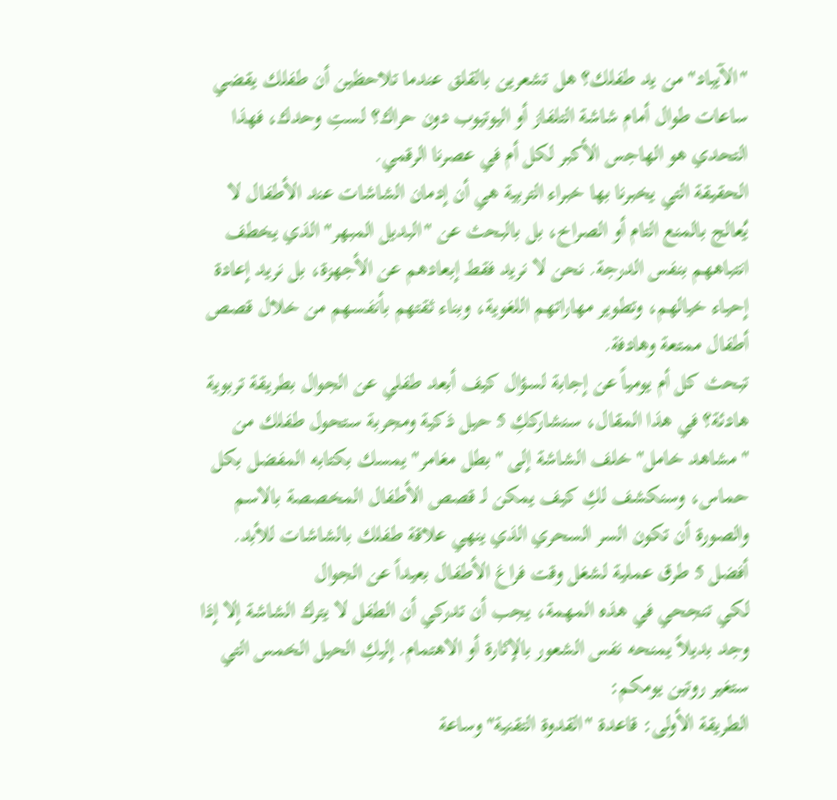"الآيباد" من يد طفلك؟ هل تشعرين بالقلق عندما تلاحظين أن طفلك يقضي ساعات طوال أمام شاشة التلفاز أو اليوتيوب دون حراك؟ لستِ وحدك، فهذا التحدي هو الهاجس الأكبر لكل أم في عصرنا الرقمي.
الحقيقة التي يخبرنا بها خبراء التربية هي أن إدمان الشاشات عند الأطفال لا يُعالج بالمنع التام أو الصراخ، بل بالبحث عن "البديل المبهر" الذي يخطف انتباههم بنفس الدرجة. نحن لا نريد فقط إبعادهم عن الأجهزة، بل نريد إعادة إحياء خيالهم، وتطوير مهاراتهم اللغوية، وبناء ثقتهم بأنفسهم من خلال قصص أطفال ممتعة وهادفة.
تبحث كل أم يومياً عن إجابة لسؤال كيف أبعد طفلي عن الجوال بطريقة تربوية هادئة؟ في هذا المقال، سنشارككِ 5 حيل ذكية ومجربة ستحول طفلك من "مشاهد خامل" خلف الشاشة إلى "بطل مغامر" يمسك بكتابه المفضل بكل حماس، وسنكشف لكِ كيف يمكن لـ قصص الأطفال المخصصة بالاسم والصورة أن تكون السر السحري الذي ينهي علاقة طفلك بالشاشات للأبد.
أفضل 5 طرق عملية لشغل وقت فراغ الأطفال بعيداً عن الجوال
لكي تنجحي في هذه المهمة، يجب أن تدركي أن الطفل لا يترك الشاشة إلا إذا وجد بديلاً يمنحه نفس الشعور بالإثارة أو الاهتمام. إليكِ الحيل الخمس التي ستغير روتين يومكم:
الطريقة الأولى: قاعدة "القدوة التقنية" وساعة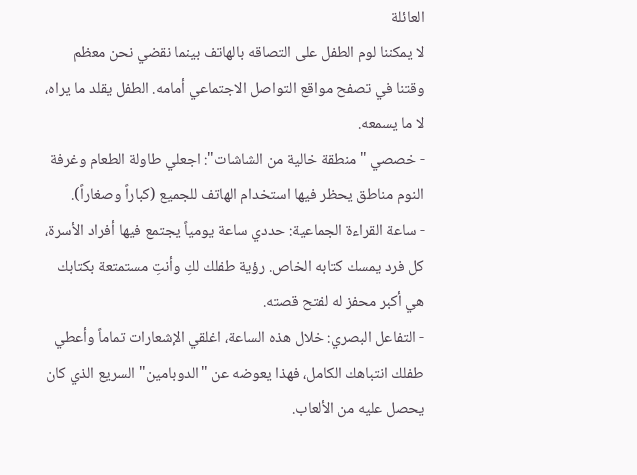العائلة
لا يمكننا لوم الطفل على التصاقه بالهاتف بينما نقضي نحن معظم وقتنا في تصفح مواقع التواصل الاجتماعي أمامه. الطفل يقلد ما يراه، لا ما يسمعه.
- خصصي "منطقة خالية من الشاشات": اجعلي طاولة الطعام وغرفة النوم مناطق يحظر فيها استخدام الهاتف للجميع (كباراً وصغاراً).
- ساعة القراءة الجماعية: حددي ساعة يومياً يجتمع فيها أفراد الأسرة، كل فرد يمسك كتابه الخاص. رؤية طفلك لكِ وأنتِ مستمتعة بكتابك هي أكبر محفز له لفتح قصته.
- التفاعل البصري: خلال هذه الساعة، اغلقي الإشعارات تماماً وأعطي طفلك انتباهك الكامل، فهذا يعوضه عن "الدوبامين" السريع الذي كان يحصل عليه من الألعاب.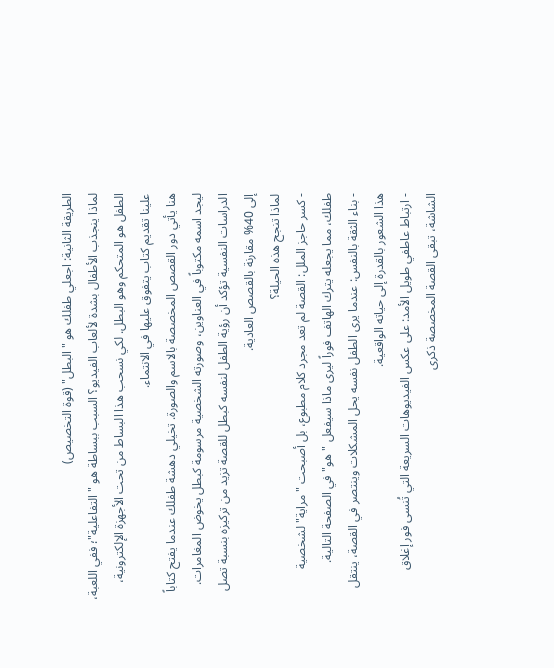الطريقة الثانية: اجعلي طفلك هو "البطل" (قوة التخصيص)
لماذا ينجذب الأطفال بشدة لألعاب الفيديو؟ السبب ببساطة هو "التفاعلية"؛ ففي اللعبة، الطفل هو المتحكم وهو البطل. لكي نسحب هذا البساط من تحت الأجهزة الإلكترونية، علينا تقديم كتاب يتفوق عليها في الانتماء.
هنا يأتي دور القصص المخصصة بالاسم والصورة. تخيلي دهشة طفلك عندما يفتح كتاباً ليجد اسمه مكتوباً في العناوين، وصورته الشخصية مرسومة كبطل يخوض المغامرات. الدراسات النفسية تؤكد أن رؤية الطفل لنفسه كبطل للقصة تزيد من تركيزه بنسبة تصل إلى 40% مقارنة بالقصص العادية.
لماذا تنجح هذه الحيلة؟
- كسر حاجز الملل: القصة لم تعد مجرد كلام مطبوع، بل أصبحت "مراية" لشخصية طفلك، مما يجعله يترك الهاتف فوراً ليرى ماذا سيفعل "هو" في الصفحة التالية.
- بناء الثقة بالنفس: عندما يرى الطفل نفسه يحل المشكلات وينتصر في القصة، ينتقل هذا الشعور بالقدرة إلى حياته الواقعية.
- ارتباط عاطفي طويل الأمد: على عكس الفيديوهات السريعة التي تُنسى فور إغلاق الشاشة، تبقى القصة المخصصة ذكرى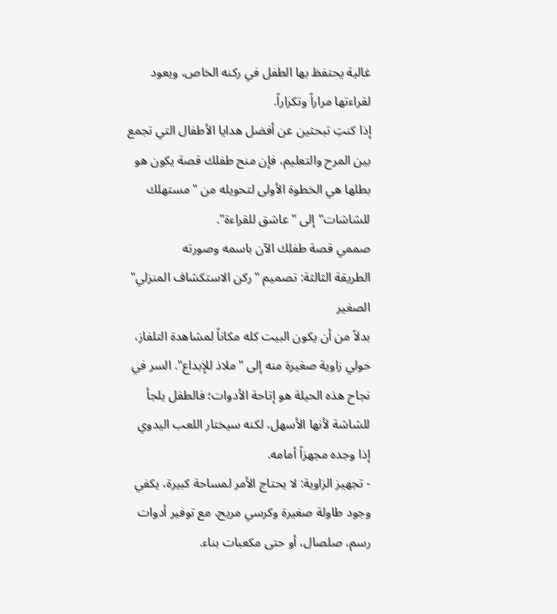غالية يحتفظ بها الطفل في ركنه الخاص، ويعود لقراءتها مراراً وتكراراً.
إذا كنتِ تبحثين عن أفضل هدايا الأطفال التي تجمع بين المرح والتعليم، فإن منح طفلك قصة يكون هو بطلها هي الخطوة الأولى لتحويله من "مستهلك للشاشات" إلى "عاشق للقراءة".
صممي قصة طفلك الآن باسمه وصورته
الطريقة الثالثة: تصميم "ركن الاستكشاف المنزلي" الصغير
بدلاً من أن يكون البيت كله مكاناً لمشاهدة التلفاز، حولي زاوية صغيرة منه إلى "ملاذ للإبداع". السر في نجاح هذه الحيلة هو إتاحة الأدوات؛ فالطفل يلجأ للشاشة لأنها الأسهل، لكنه سيختار اللعب اليدوي إذا وجده مجهزاً أمامه.
- تجهيز الزاوية: لا يحتاج الأمر لمساحة كبيرة، يكفي وجود طاولة صغيرة وكرسي مريح، مع توفير أدوات رسم، صلصال، أو حتى مكعبات بناء.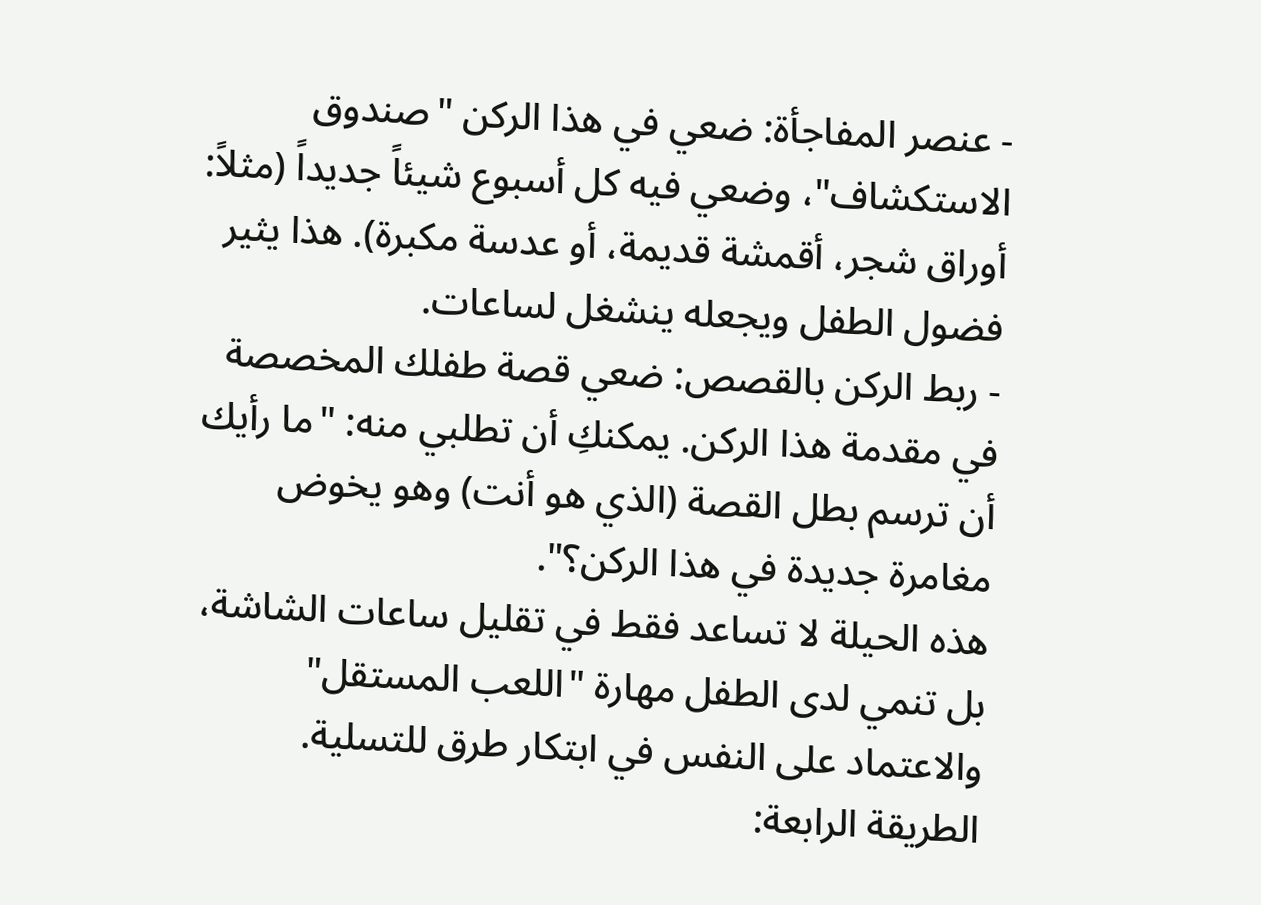- عنصر المفاجأة: ضعي في هذا الركن "صندوق الاستكشاف"، وضعي فيه كل أسبوع شيئاً جديداً (مثلاً: أوراق شجر، أقمشة قديمة، أو عدسة مكبرة). هذا يثير فضول الطفل ويجعله ينشغل لساعات.
- ربط الركن بالقصص: ضعي قصة طفلك المخصصة في مقدمة هذا الركن. يمكنكِ أن تطلبي منه: "ما رأيك أن ترسم بطل القصة (الذي هو أنت) وهو يخوض مغامرة جديدة في هذا الركن؟".
هذه الحيلة لا تساعد فقط في تقليل ساعات الشاشة، بل تنمي لدى الطفل مهارة "اللعب المستقل" والاعتماد على النفس في ابتكار طرق للتسلية.
الطريقة الرابعة: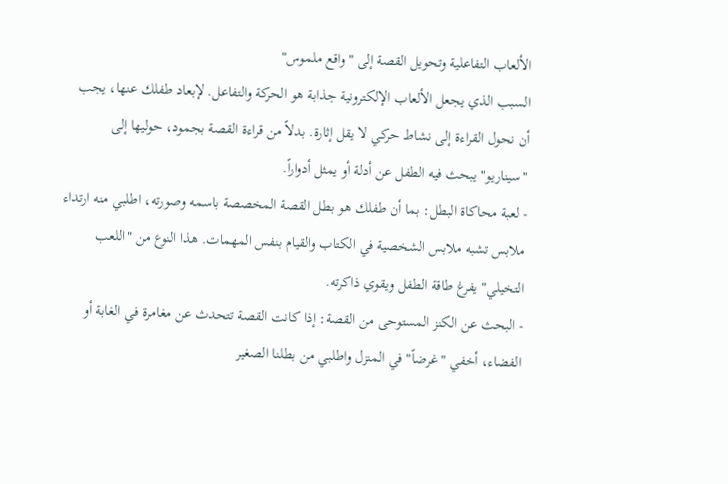الألعاب التفاعلية وتحويل القصة إلى "واقع ملموس"
السبب الذي يجعل الألعاب الإلكترونية جذابة هو الحركة والتفاعل. لإبعاد طفلك عنها، يجب أن نحول القراءة إلى نشاط حركي لا يقل إثارة. بدلاً من قراءة القصة بجمود، حوليها إلى "سيناريو" يبحث فيه الطفل عن أدلة أو يمثل أدواراً.
- لعبة محاكاة البطل: بما أن طفلك هو بطل القصة المخصصة باسمه وصورته، اطلبي منه ارتداء ملابس تشبه ملابس الشخصية في الكتاب والقيام بنفس المهمات. هذا النوع من "اللعب التخيلي" يفرغ طاقة الطفل ويقوي ذاكرته.
- البحث عن الكنز المستوحى من القصة: إذا كانت القصة تتحدث عن مغامرة في الغابة أو الفضاء، أخفي "غرضاً" في المنزل واطلبي من بطلنا الصغير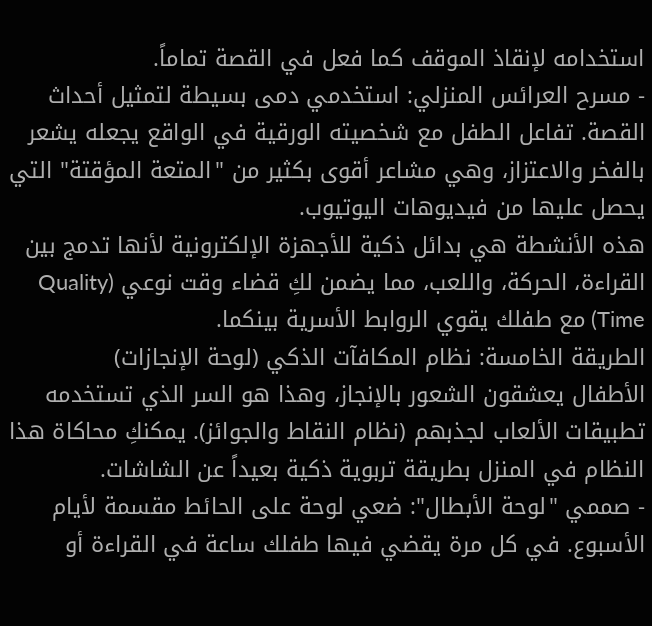استخدامه لإنقاذ الموقف كما فعل في القصة تماماً.
- مسرح العرائس المنزلي: استخدمي دمى بسيطة لتمثيل أحداث القصة. تفاعل الطفل مع شخصيته الورقية في الواقع يجعله يشعر بالفخر والاعتزاز، وهي مشاعر أقوى بكثير من "المتعة المؤقتة" التي يحصل عليها من فيديوهات اليوتيوب.
هذه الأنشطة هي بدائل ذكية للأجهزة الإلكترونية لأنها تدمج بين القراءة، الحركة، واللعب، مما يضمن لكِ قضاء وقت نوعي (Quality Time) مع طفلك يقوي الروابط الأسرية بينكما.
الطريقة الخامسة: نظام المكافآت الذكي (لوحة الإنجازات)
الأطفال يعشقون الشعور بالإنجاز، وهذا هو السر الذي تستخدمه تطبيقات الألعاب لجذبهم (نظام النقاط والجوائز). يمكنكِ محاكاة هذا النظام في المنزل بطريقة تربوية ذكية بعيداً عن الشاشات.
- صممي "لوحة الأبطال": ضعي لوحة على الحائط مقسمة لأيام الأسبوع. في كل مرة يقضي فيها طفلك ساعة في القراءة أو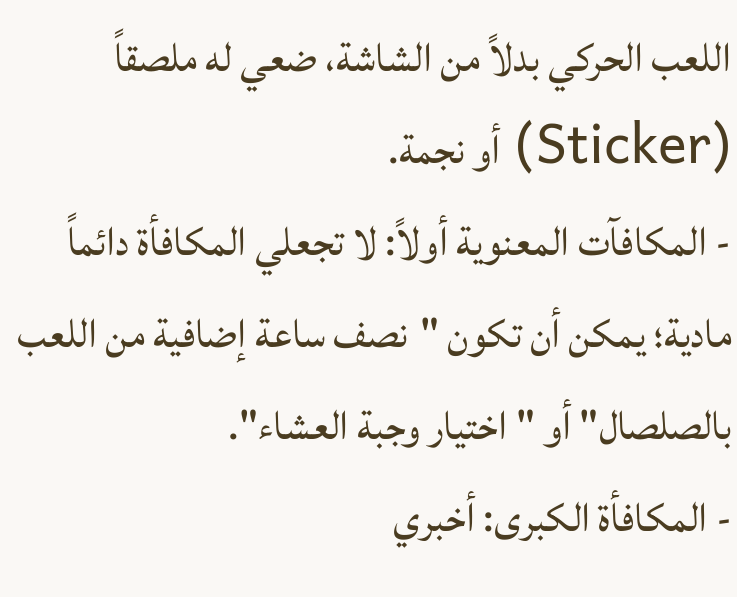اللعب الحركي بدلاً من الشاشة، ضعي له ملصقاً (Sticker) أو نجمة.
- المكافآت المعنوية أولاً: لا تجعلي المكافأة دائماً مادية؛ يمكن أن تكون "نصف ساعة إضافية من اللعب بالصلصال" أو "اختيار وجبة العشاء".
- المكافأة الكبرى: أخبري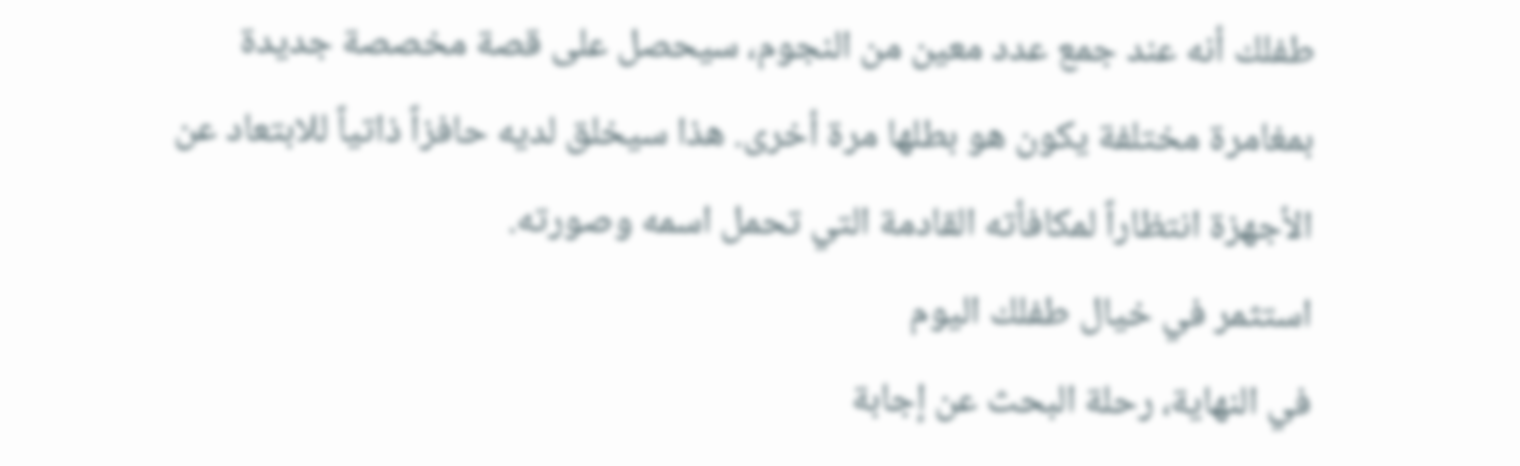طفلك أنه عند جمع عدد معين من النجوم، سيحصل على قصة مخصصة جديدة بمغامرة مختلفة يكون هو بطلها مرة أخرى. هذا سيخلق لديه حافزاً ذاتياً للابتعاد عن الأجهزة انتظاراً لمكافأته القادمة التي تحمل اسمه وصورته.
استثمر في خيال طفلك اليوم
في النهاية، رحلة البحث عن إجابة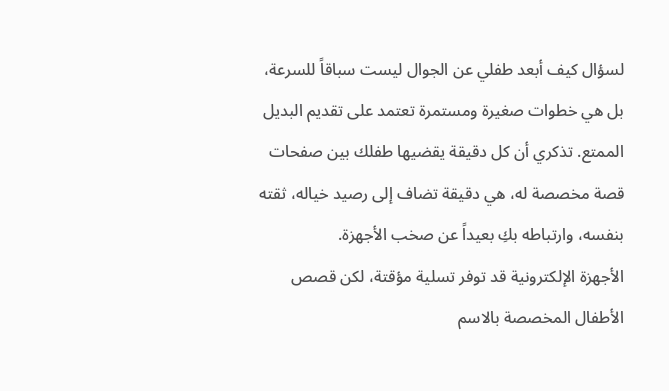لسؤال كيف أبعد طفلي عن الجوال ليست سباقاً للسرعة، بل هي خطوات صغيرة ومستمرة تعتمد على تقديم البديل الممتع. تذكري أن كل دقيقة يقضيها طفلك بين صفحات قصة مخصصة له، هي دقيقة تضاف إلى رصيد خياله، ثقته بنفسه، وارتباطه بكِ بعيداً عن صخب الأجهزة.
الأجهزة الإلكترونية قد توفر تسلية مؤقتة، لكن قصص الأطفال المخصصة بالاسم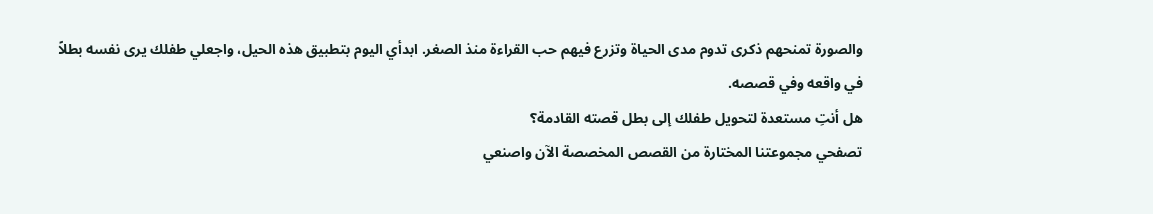والصورة تمنحهم ذكرى تدوم مدى الحياة وتزرع فيهم حب القراءة منذ الصغر. ابدأي اليوم بتطبيق هذه الحيل، واجعلي طفلك يرى نفسه بطلاً في واقعه وفي قصصه.
هل أنتِ مستعدة لتحويل طفلك إلى بطل قصته القادمة؟
تصفحي مجموعتنا المختارة من القصص المخصصة الآن واصنعي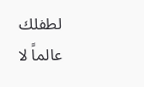لطفلك عالماً لا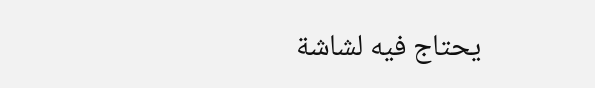يحتاج فيه لشاشة